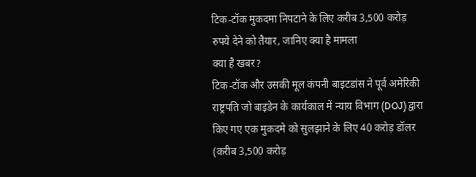टिक-टॉक मुकदमा निपटाने के लिए करीब 3,500 करोड़ रुपये देने को तैयार, जानिए क्या है मामला
क्या है खबर?
टिक-टॉक और उसकी मूल कंपनी बाइटडांस ने पूर्व अमेरिकी राष्ट्रपति जो बाइडेन के कार्यकाल में न्याय विभाग (DOJ) द्वारा किए गए एक मुकदमे को सुलझाने के लिए 40 करोड़ डॉलर (करीब 3,500 करोड़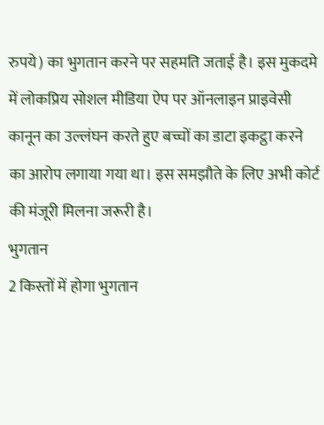रुपये) का भुगतान करने पर सहमति जताई है। इस मुकदमे में लोकप्रिय सोशल मीडिया ऐप पर ऑनलाइन प्राइवेसी कानून का उल्लंघन करते हुए बच्चों का डाटा इकट्ठा करने का आरोप लगाया गया था। इस समझौते के लिए अभी कोर्ट की मंजूरी मिलना जरूरी है।
भुगतान
2 किस्तों में होगा भुगतान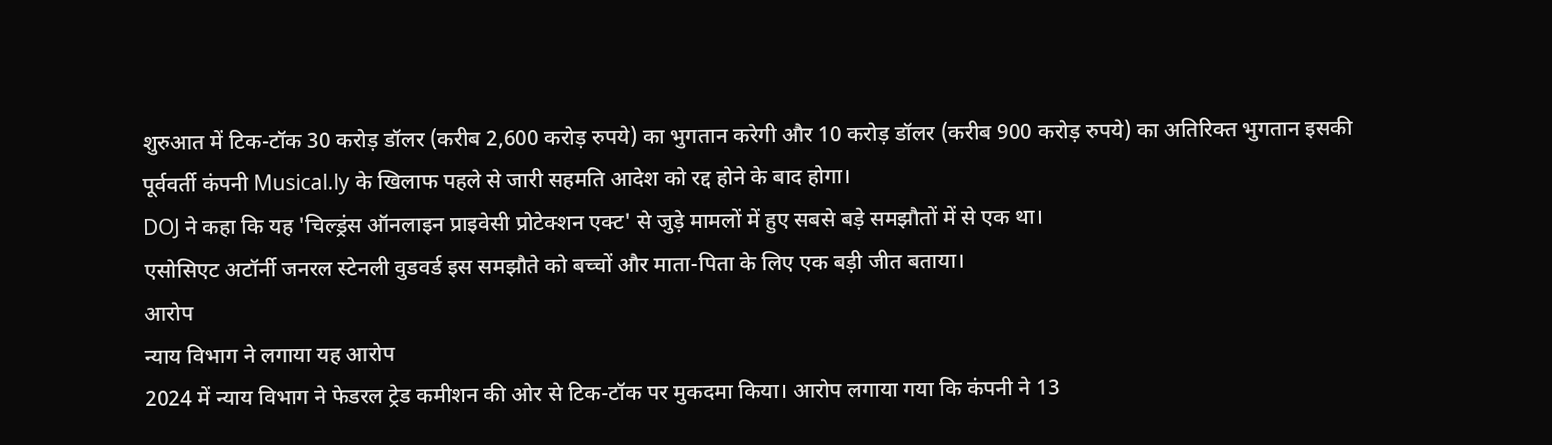शुरुआत में टिक-टॉक 30 करोड़ डॉलर (करीब 2,600 करोड़ रुपये) का भुगतान करेगी और 10 करोड़ डॉलर (करीब 900 करोड़ रुपये) का अतिरिक्त भुगतान इसकी पूर्ववर्ती कंपनी Musical.ly के खिलाफ पहले से जारी सहमति आदेश को रद्द होने के बाद होगा।
DOJ ने कहा कि यह 'चिल्ड्रंस ऑनलाइन प्राइवेसी प्रोटेक्शन एक्ट' से जुड़े मामलों में हुए सबसे बड़े समझौतों में से एक था।
एसोसिएट अटॉर्नी जनरल स्टेनली वुडवर्ड इस समझौते को बच्चों और माता-पिता के लिए एक बड़ी जीत बताया।
आरोप
न्याय विभाग ने लगाया यह आरोप
2024 में न्याय विभाग ने फेडरल ट्रेड कमीशन की ओर से टिक-टॉक पर मुकदमा किया। आरोप लगाया गया कि कंपनी ने 13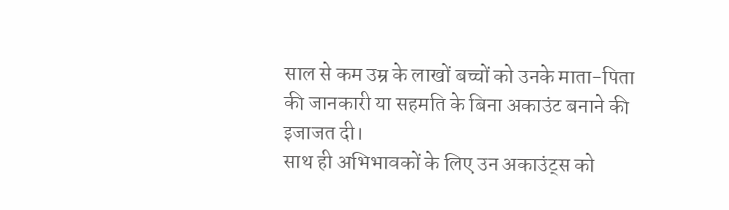साल से कम उम्र के लाखों बच्चों को उनके माता-पिता की जानकारी या सहमति के बिना अकाउंट बनाने की इजाजत दी।
साथ ही अभिभावकों के लिए उन अकाउंट्स को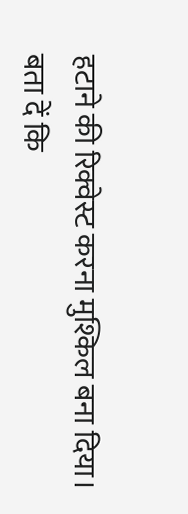हटाने की रिक्वेस्ट करना मुश्किल बना दिया।
बता दें कि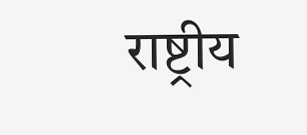राष्ट्रीय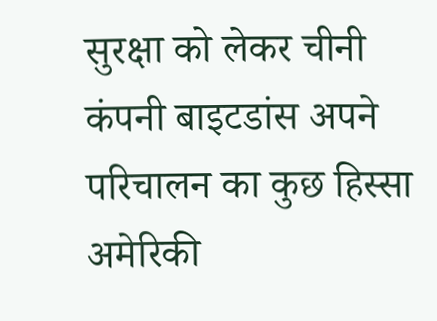सुरक्षा को लेकर चीनी कंपनी बाइटडांस अपने परिचालन का कुछ हिस्सा अमेरिकी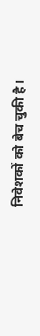निवेशकों को बेच चुकी है।